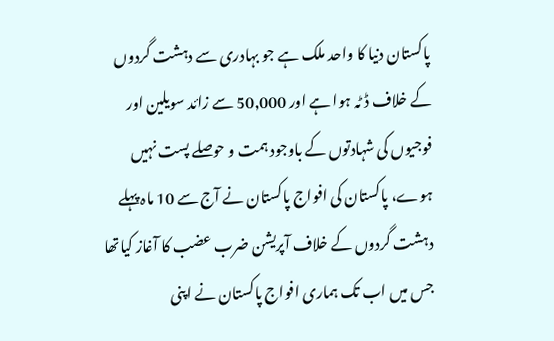پاکستان دنیا کا واحد ملک ہے جو بہادری سے دہشت گردوں کے خلاف ڈ ٹہ ہوا ہے اور 50,000 سے زائد سویلین اور فوجیوں کی شہادتوں کے باوجود ہمت و حوصلے پست نہیں ہوے، پاکستان کی افواج پاکستان نے آج سے 10 ماہ پہلے دہشت گردوں کے خلاف آپریشن ضرب عضب کا آغاز کیاتھا جس میں اب تک ہماری افواج پاکستان نے اپنی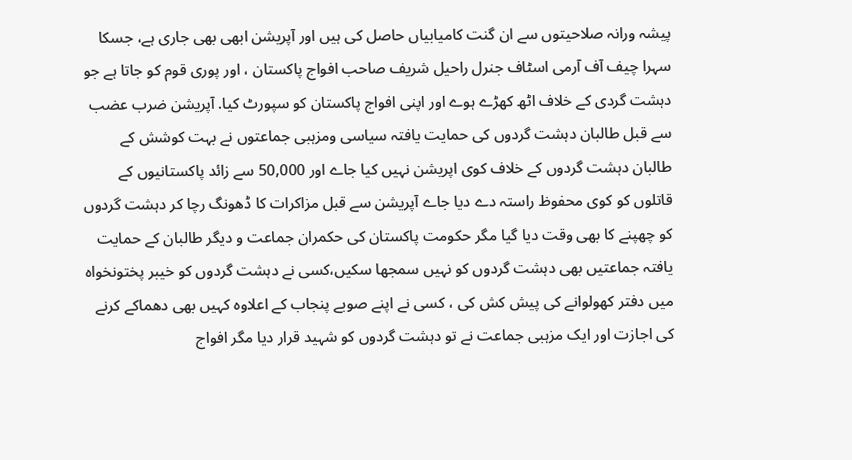پیشہ ورانہ صلاحیتوں سے ان گنت کامیابیاں حاصل کی ہیں اور آپریشن ابھی بھی جاری ہے، جسکا سہرا چیف آف آرمی اسٹاف جنرل راحیل شریف صاحب افواج پاکستان ، اور پوری قوم کو جاتا ہے جو دہشت گردی کے خلاف اٹھ کھڑے ہوے اور اپنی افواج پاکستان کو سپورٹ کیا. آپریشن ضرب عضب سے قبل طالبان دہشت گردوں کی حمایت یافتہ سیاسی ومزہبی جماعتوں نے بہت کوشش کے طالبان دہشت گردوں کے خلاف کوی اپریشن نہیں کیا جاے اور 50,000 سے زائد پاکستانیوں کے قاتلوں کو کوی محفوظ راستہ دے دیا جاے آپریشن سے قبل مزاکرات کا ڈھونگ رچا کر دہشت گردوں کو چھپنے کا بھی وقت دیا گیا مگر حکومت پاکستان کی حکمران جماعت و دیگر طالبان کے حمایت یافتہ جماعتیں بھی دہشت گردوں کو نہیں سمجھا سکیں،کسی نے دہشت گردوں کو خیبر پختونخواہ میں دفتر کھولوانے کی پیش کش کی ، کسی نے اپنے صوبے پنجاب کے اعلاوہ کہیں بھی دھماکے کرنے کی اجازت اور ایک مزہبی جماعت نے تو دہشت گردوں کو شہید قرار دیا مگر افواج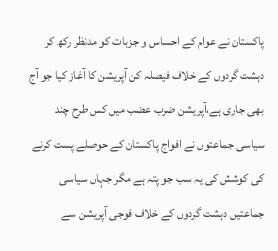پاکستان نے عوام کے احساس و جزبات کو مدنظر رکھ کر دہشت گردوں کے خلاف فیصلہ کن آپریشن کا آغاز کیا جو آج بھی جاری ہے،آپریشن ضرب عضب میں کس طرح چند سیاسی جماعتوں نے افواج پاکستان کے حوصلے پست کرنے کی کوشش کی یہ سب جو پتہ ہے مگر جہاں سیاسی جماعتیں دہشت گردوں کے خلاف فوجی آپریشن سے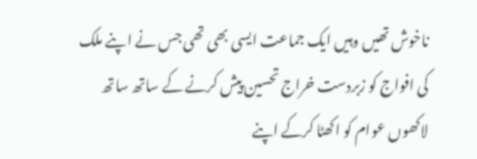ناخوش تھیں وہیں ایک جماعت ایسی بھی تھی جس نے اپنے ملک کی افواج کو زبردست خراج تحسین پیش کرنے کے ساتھ ساتھ لاکھوں عوام کو اکھٹا کرکے اپنے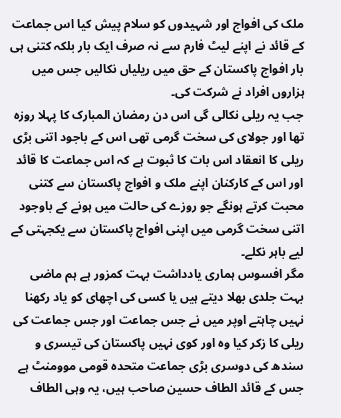ملک کی افواج اور شہیدوں کو سلام پیش کیا اس جماعت کے قائد نے اپنے لیٹ فارم سے نہ صرف ایک بار بلکہ کتنی ہی بار افواج پاکستان کے حق میں ریلیاں نکالیں جس میں ہزاروں افراد نے شرکت کی۔
جب یہ ریلی نکالی گی اس دن رمضان المبارک کا پہلا روزہ تھا اور جولای کی سخت گرمی تھی اس کے باجود اتنی بڑی ریلی کا انعقاد اس بات کا ثبوت ہے کہ اس جماعت کا قائد اور اس کے کارکنان اپنے ملک و افواج پاکستان سے کتنی محبت کرتے ہونگے جو روزے کی حالت میں ہونے کے باوجود اتنی سخت گرمی میں اپنی افواج پاکستان سے یکجہتی کے لیے باہر نکلے۔
مگر افسوس ہماری یادداشت بہت کمزور ہے ہم ماضی بہت جلدی بھلا دیتے ہیں یا کسی کی اچھای کو یاد رکھنا نہیں چاہتے اوپر میں نے جس جماعت اور جس جماعت کی ریلی کا زکر کیا وہ اور کوی نہیں پاکستان کی تیسری و سندھ کی دوسری بڑی جماعت متحدہ قومی موومنٹ ہے جس کے قائد الطاف حسین صاحب ہیں، یہ وہی الطاف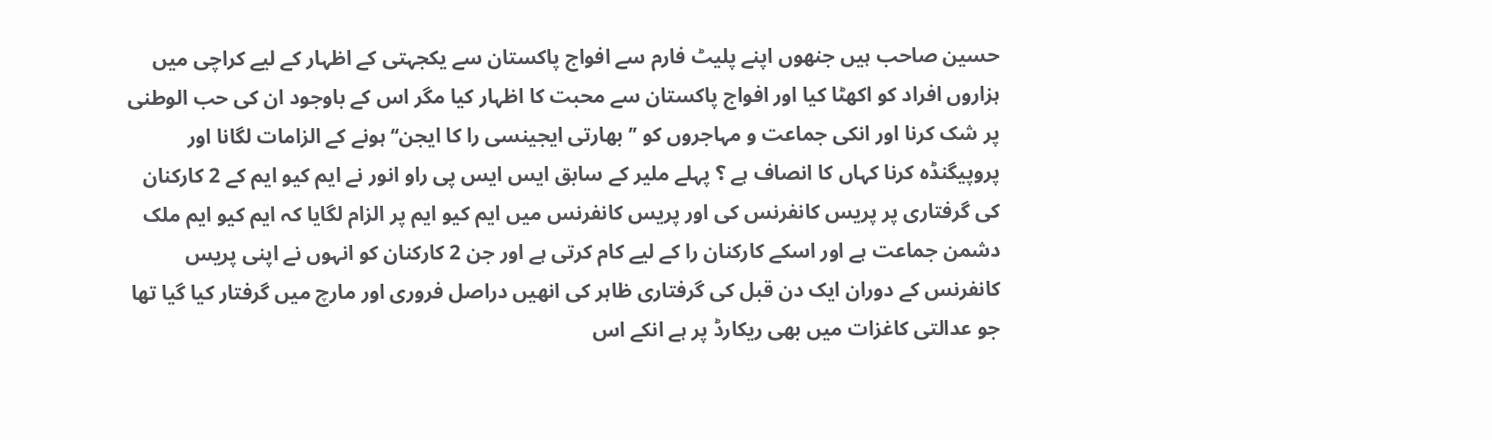حسین صاحب ہیں جنھوں اپنے پلیٹ فارم سے افواج پاکستان سے یکجہتی کے اظہار کے لیے کراچی میں ہزاروں افراد کو اکھٹا کیا اور افواج پاکستان سے محبت کا اظہار کیا مگر اس کے باوجود ان کی حب الوطنی پر شک کرنا اور انکی جماعت و مہاجروں کو ’’بھارتی ایجینسی را کا ایجن‘‘ ہونے کے الزامات لگانا اور پروپیگنڈہ کرنا کہاں کا انصاف ہے ؟ پہلے ملیر کے سابق ایس ایس پی راو انور نے ایم کیو ایم کے 2 کارکنان کی گرفتاری پر پریس کانفرنس کی اور پریس کانفرنس میں ایم کیو ایم پر الزام لگایا کہ ایم کیو ایم ملک دشمن جماعت ہے اور اسکے کارکنان را کے لیے کام کرتی ہے اور جن 2 کارکنان کو انہوں نے اپنی پریس کانفرنس کے دوران ایک دن قبل کی گرفتاری ظاہر کی انھیں دراصل فروری اور مارچ میں گرفتار کیا گیا تھا جو عدالتی کاغزات میں بھی ریکارڈ پر ہے انکے اس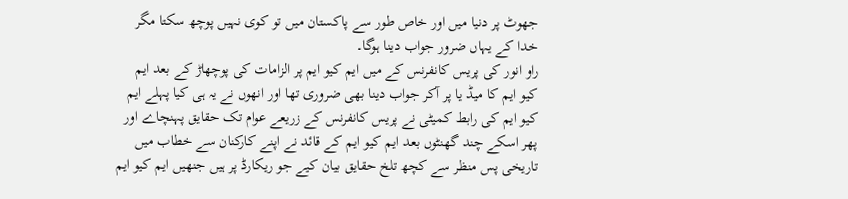جھوٹ پر دنیا میں اور خاص طور سے پاکستان میں تو کوی نہیں پوچھ سکتا مگر خدا کے یہاں ضرور جواب دینا ہوگا۔
راو انور کی پریس کانفرنس کے میں ایم کیو ایم پر الزامات کی پوچھاڑ کے بعد ایم کیو ایم کا میڈ یا پر آکر جواب دینا بھی ضروری تھا اور انھوں نے یہ ہی کیا پہلے ایم کیو ایم کی رابط کمیٹی نے پریس کانفرنس کے زریعے عوام تک حقایق پہنچاے اور پھر اسکے چند گھنٹوں بعد ایم کیو ایم کے قائد نے اپنے کارکنان سے خطاب میں تاریخی پس منظر سے کچھ تلخ حقایق بیان کیے جو ریکارڈ پر ہیں جنھیں ایم کیو ایم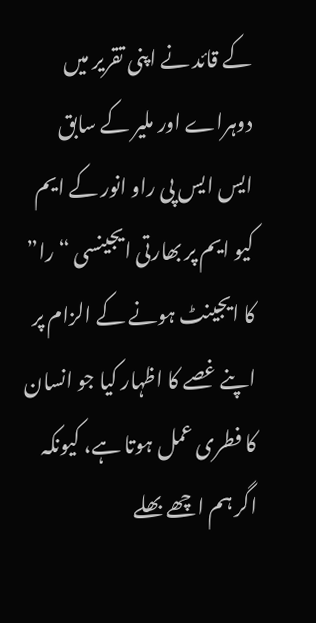کے قائد نے اپنی تقریر میں دوہراے اور ملیر کے سابق ایس ایس پی راو انور کے ایم کیو ایم پر بھارتی ایجینسی “را” کا ایجینٹ ہونے کے الزام پر اپنے غصے کا اظہار کیا جو انسان کا فطری عمل ہوتا ہے، کیونکہ اگر ہم اچھے بھلے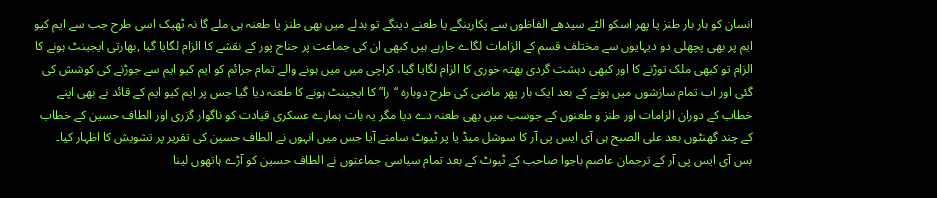انسان کو بار بار طنز یا پھر اسکو الٹے سیدھے الفاظوں سے پکارینگے یا طعنے دینگے تو بدلے میں بھی طنز یا طعنہ ہی ملے گا نہ ٹھیک اسی طرح جب سے ایم کیو ایم پر بھی پچھلی دو دیہایوں سے مختلف قسم کے الزامات لگاے جارہے ہیں کبھی ان کی جماعت پر جناح پور کے نقشے کا الزام لگایا گیا ,بھارتی ایجینٹ ہونے کا الزام تو کبھی ملک توڑنے کا اور کبھی دہشت گردی بھتہ خوری کا الزام لگایا گیا، کراچی میں میں ہونے والے تمام جرائم کو ایم کیو ایم سے جوڑنے کی کوشش کی گئی اور اب تمام سازشوں میں ہونے کے بعد ایک بار پھر ماضی کی طرح دوبارہ “را” کا ایجینٹ ہونے کا طعنہ دیا گیا جس پر ایم کیو ایم کے قائد نے بھی اپنے خطاب کے دوران الزامات اور طنز و طعنوں کے جوسب میں بھی طعنہ دے دیا مگر یہ بات ہمارے عسکری قیادت کو ناگوار گزری اور الطاف حسین کے خطاب کے چند گھنٹوں بعد علی الصبح ہی آی ایس پی آر کا سوشل میڈ یا پر ٹیوٹ سامنے آیا جس میں انہوں نے الطاف حسین کی تقریر پر تشویش کا اظہار کیا۔
بس آی ایس پی آر کے ترجمان عاصم باجوا صاحب کے ٹیوٹ کے بعد تمام سیاسی جماعتوں نے الطاف حسین کو آڑے ہاتھوں لینا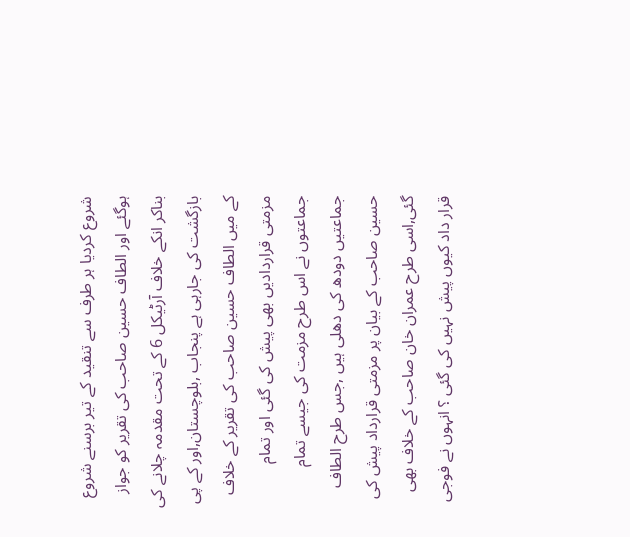شروع کردیا ہر طرف سے تنقید کے تیر برسنے شروع ہوگئے اور الطاف حسین صاحب کی تقریر کو جواز بناکر انکے خلاف آرٹیکل 6 کے تحت مقدمہ چلانے کی بازگشت کی جارہی ہے پنجاب ,بلوچستان,اور کے پی کے میں الطاف حسین صاحب کی تقریر کے خلاف مزمتی قراردادیں بھی پیش کی گئی اور تمام جماعتوں نے اس طرح مزمت کی جیسے تمام جماعتیں دودھ کی دھلی ہیں ,جس طرح الطاف حسین صاحب کے بیان پر مزمتی قرارداد پیش کی گئی,اسی طرح عمران خان صاحب کے خلاف بھی قرار داد کیوں پیش نہیں کی گئی ؟ انہوں نے فوجی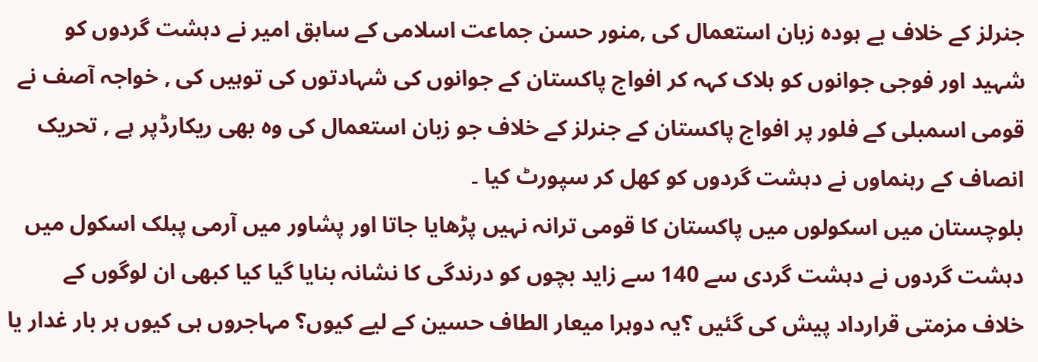جنرلز کے خلاف بے ہودہ زبان استعمال کی ,منور حسن جماعت اسلامی کے سابق امیر نے دہشت گردوں کو شہید اور فوجی جوانوں کو ہلاک کہہ کر افواج پاکستان کے جوانوں کی شہادتوں کی توہیں کی , خواجہ آصف نے قومی اسمبلی کے فلور پر افواج پاکستان کے جنرلز کے خلاف جو زبان استعمال کی وہ بھی ریکارڈپر ہے , تحریک انصاف کے رہنماوں نے دہشت گردوں کو کھل کر سپورٹ کیا ۔
بلوچستان میں اسکولوں میں پاکستان کا قومی ترانہ نہیں پڑھایا جاتا اور پشاور میں آرمی پبلک اسکول میں دہشت گردوں نے دہشت گردی سے 140 سے زاید بچوں کو درندگی کا نشانہ بنایا گیا کیا کبھی ان لوگوں کے خلاف مزمتی قرارداد پیش کی گئیں ؟یہ دوہرا میعار الطاف حسین کے لیے کیوں؟ مہاجروں ہی کیوں ہر بار غدار یا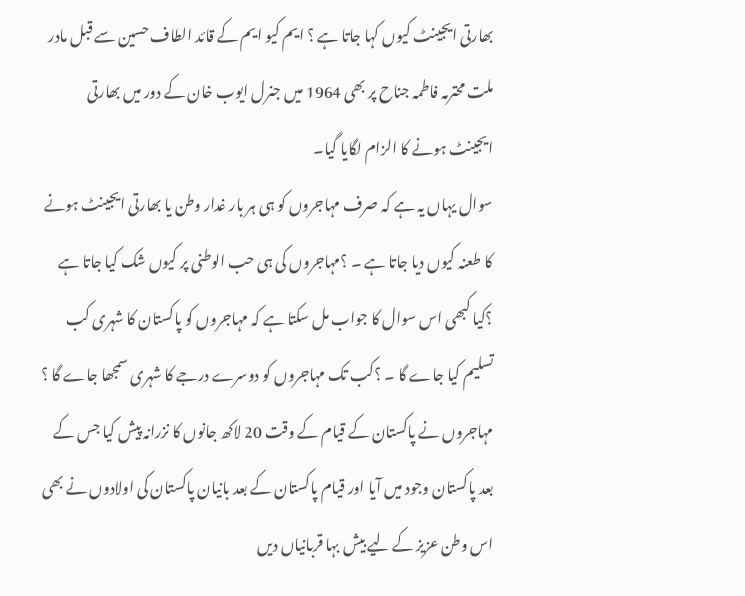بھارتی ایجینٹ کیوں کہا جاتا ہے ؟ ایم کیو ایم کے قائد الطاف حسین سے قبل مادر ملت محترمہ فاطمہ جناح پر بھی 1964 میں جنرل ایوب خان کے دور میں بھارتی ایجینٹ ہونے کا الزام لگایا گیا۔
سوال یہاں یہ ہے کہ صرف مہاجروں کو ہی ہر بار غدار وطن یا بھارتی ایجینٹ ہونے کا طعنہ کیوں دیا جاتا ہے ۔ ؟مہاجروں کی ہی حب الوطنی پر کیوں شک کیا جاتا ہے ؟کیا کبھی اس سوال کا جواب مل سکتا ہے کہ مہاجروں کو پاکستان کا شہری کب تسلیم کیا جاے گا ۔ ؟کب تک مہاجروں کو دوسرے درجے کا شہری سمجھا جاے گا ؟ مہاجروں نے پاکستان کے قیام کے وقت 20 لاکھ جانوں کا نزرانہ پیش کیا جس کے بعد پاکستان وجود میں آیا اور قیام پاکستان کے بعد بانیان پاکستان کی اولادوں نے بھی اس وطن عزیز کے لیے بیش بہا قربانیاں دیں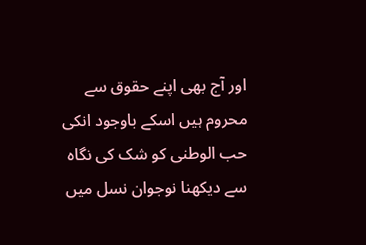اور آج بھی اپنے حقوق سے محروم ہیں اسکے باوجود انکی حب الوطنی کو شک کی نگاہ سے دیکھنا نوجوان نسل میں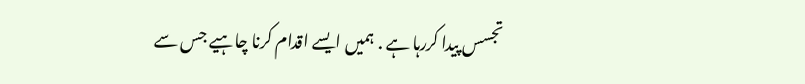تجسس پیدا کررہا ہے . ہمیں ایسے اقدام کرنا چاہیے جس سے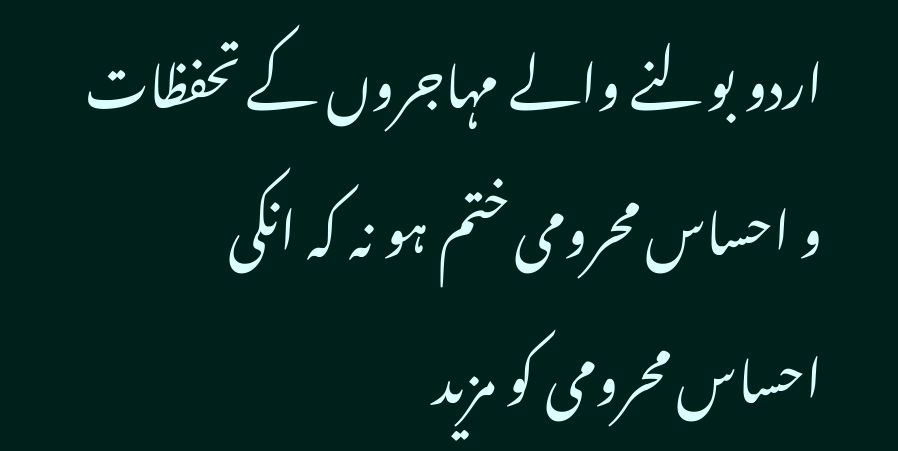اردو بولنے والے مہاجروں کے تحفظات و احساس محرومی ختم ہو نہ کہ انکی احساس محرومی کو مزید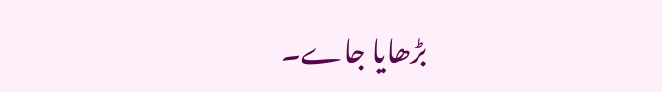بڑھایا جاے۔